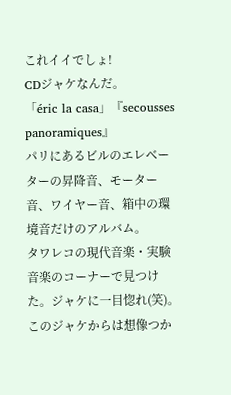これイイでしょ!
CDジャケなんだ。
「éric la casa」『secousses panoramiques』
パリにあるビルのエレベーターの昇降音、モーター音、ワイヤー音、箱中の環境音だけのアルバム。
タワレコの現代音楽・実験音楽のコーナーで見つけた。ジャケに一目惚れ(笑)。
このジャケからは想像つか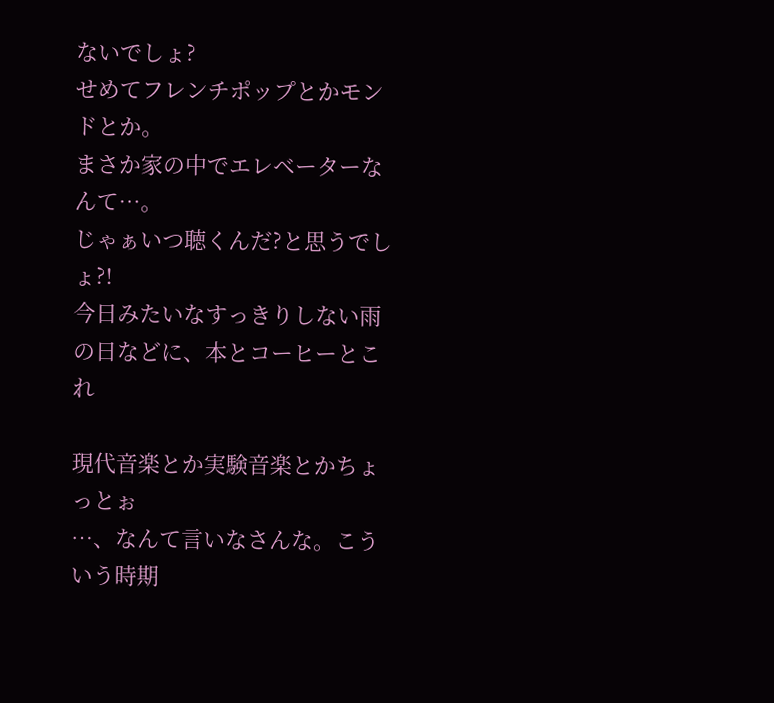ないでしょ?
せめてフレンチポップとかモンドとか。
まさか家の中でエレベーターなんて…。
じゃぁいつ聴くんだ?と思うでしょ?!
今日みたいなすっきりしない雨の日などに、本とコーヒーとこれ

現代音楽とか実験音楽とかちょっとぉ
…、なんて言いなさんな。こういう時期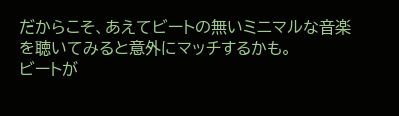だからこそ、あえてビートの無いミニマルな音楽を聴いてみると意外にマッチするかも。
ビートが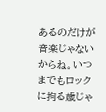あるのだけが音楽じゃないからね。いつまでもロックに拘る歳じゃ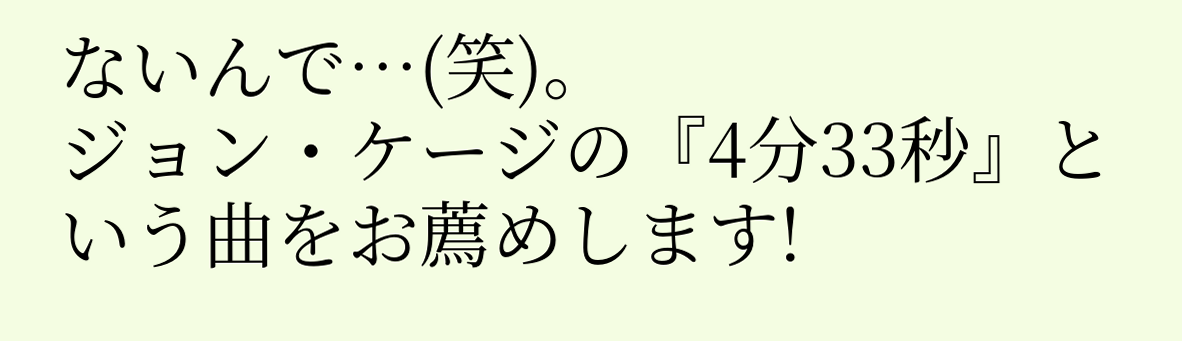ないんで…(笑)。
ジョン・ケージの『4分33秒』という曲をお薦めします!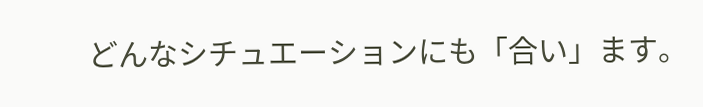どんなシチュエーションにも「合い」ます。